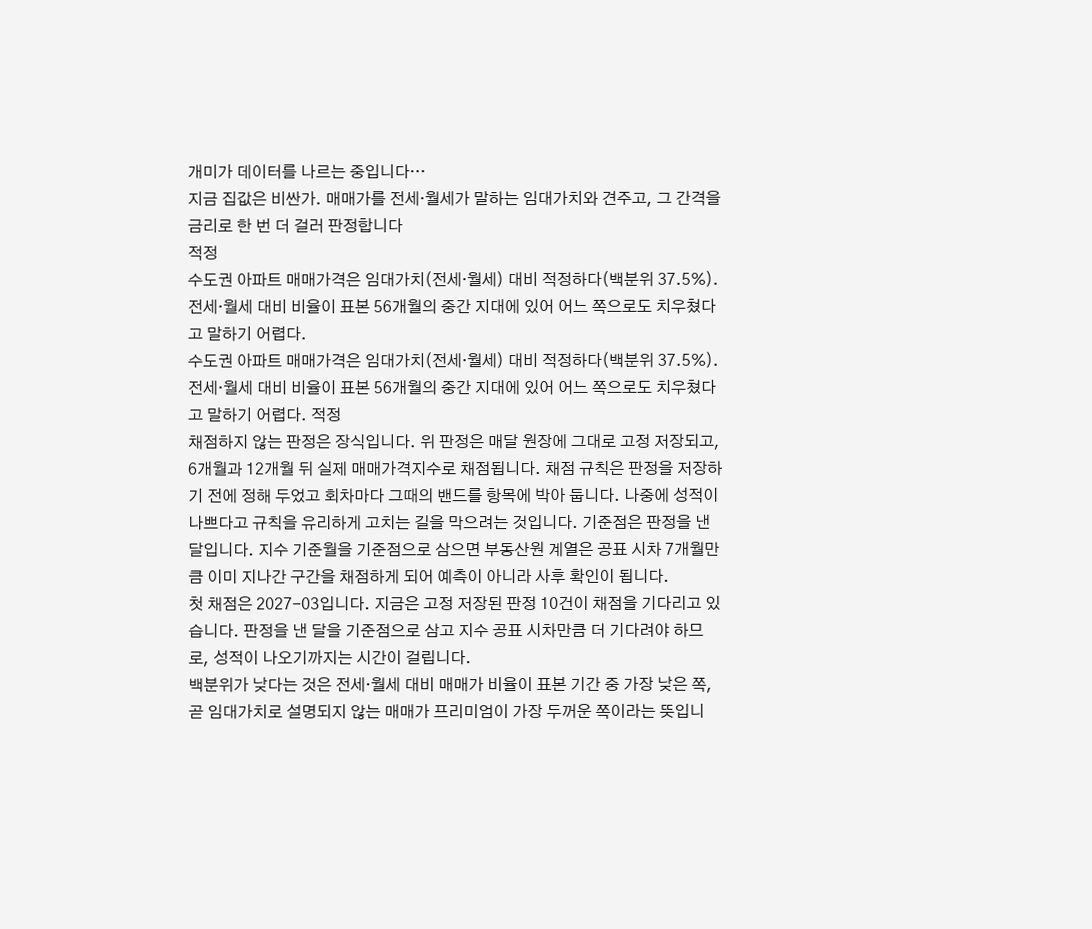개미가 데이터를 나르는 중입니다…
지금 집값은 비싼가. 매매가를 전세·월세가 말하는 임대가치와 견주고, 그 간격을 금리로 한 번 더 걸러 판정합니다
적정
수도권 아파트 매매가격은 임대가치(전세·월세) 대비 적정하다(백분위 37.5%). 전세·월세 대비 비율이 표본 56개월의 중간 지대에 있어 어느 쪽으로도 치우쳤다고 말하기 어렵다.
수도권 아파트 매매가격은 임대가치(전세·월세) 대비 적정하다(백분위 37.5%). 전세·월세 대비 비율이 표본 56개월의 중간 지대에 있어 어느 쪽으로도 치우쳤다고 말하기 어렵다. 적정
채점하지 않는 판정은 장식입니다. 위 판정은 매달 원장에 그대로 고정 저장되고, 6개월과 12개월 뒤 실제 매매가격지수로 채점됩니다. 채점 규칙은 판정을 저장하기 전에 정해 두었고 회차마다 그때의 밴드를 항목에 박아 둡니다. 나중에 성적이 나쁘다고 규칙을 유리하게 고치는 길을 막으려는 것입니다. 기준점은 판정을 낸 달입니다. 지수 기준월을 기준점으로 삼으면 부동산원 계열은 공표 시차 7개월만큼 이미 지나간 구간을 채점하게 되어 예측이 아니라 사후 확인이 됩니다.
첫 채점은 2027-03입니다. 지금은 고정 저장된 판정 10건이 채점을 기다리고 있습니다. 판정을 낸 달을 기준점으로 삼고 지수 공표 시차만큼 더 기다려야 하므로, 성적이 나오기까지는 시간이 걸립니다.
백분위가 낮다는 것은 전세·월세 대비 매매가 비율이 표본 기간 중 가장 낮은 쪽, 곧 임대가치로 설명되지 않는 매매가 프리미엄이 가장 두꺼운 쪽이라는 뜻입니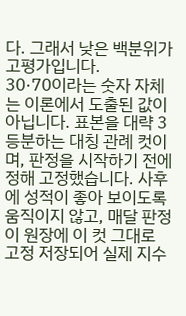다. 그래서 낮은 백분위가 고평가입니다.
30·70이라는 숫자 자체는 이론에서 도출된 값이 아닙니다. 표본을 대략 3등분하는 대칭 관례 컷이며, 판정을 시작하기 전에 정해 고정했습니다. 사후에 성적이 좋아 보이도록 움직이지 않고, 매달 판정이 원장에 이 컷 그대로 고정 저장되어 실제 지수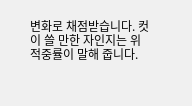변화로 채점받습니다. 컷이 쓸 만한 자인지는 위 적중률이 말해 줍니다.